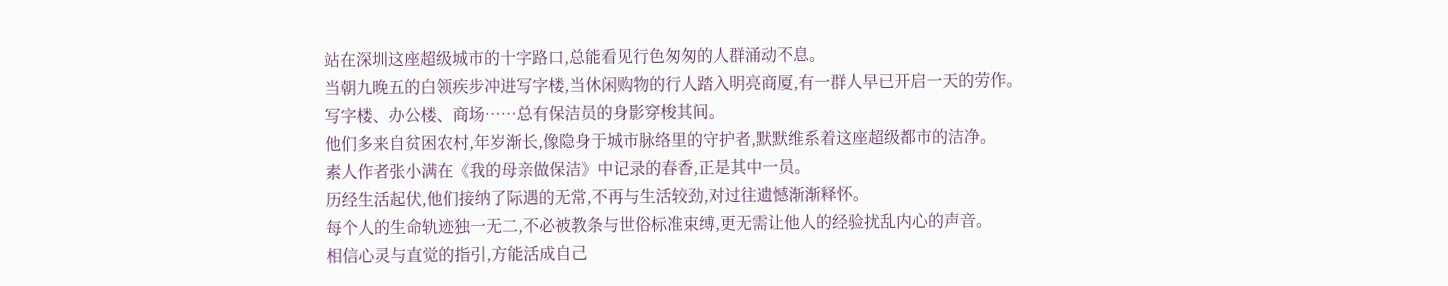站在深圳这座超级城市的十字路口,总能看见行色匆匆的人群涌动不息。
当朝九晚五的白领疾步冲进写字楼,当休闲购物的行人踏入明亮商厦,有一群人早已开启一天的劳作。
写字楼、办公楼、商场……总有保洁员的身影穿梭其间。
他们多来自贫困农村,年岁渐长,像隐身于城市脉络里的守护者,默默维系着这座超级都市的洁净。
素人作者张小满在《我的母亲做保洁》中记录的春香,正是其中一员。
历经生活起伏,他们接纳了际遇的无常,不再与生活较劲,对过往遗憾渐渐释怀。
每个人的生命轨迹独一无二,不必被教条与世俗标准束缚,更无需让他人的经验扰乱内心的声音。
相信心灵与直觉的指引,方能活成自己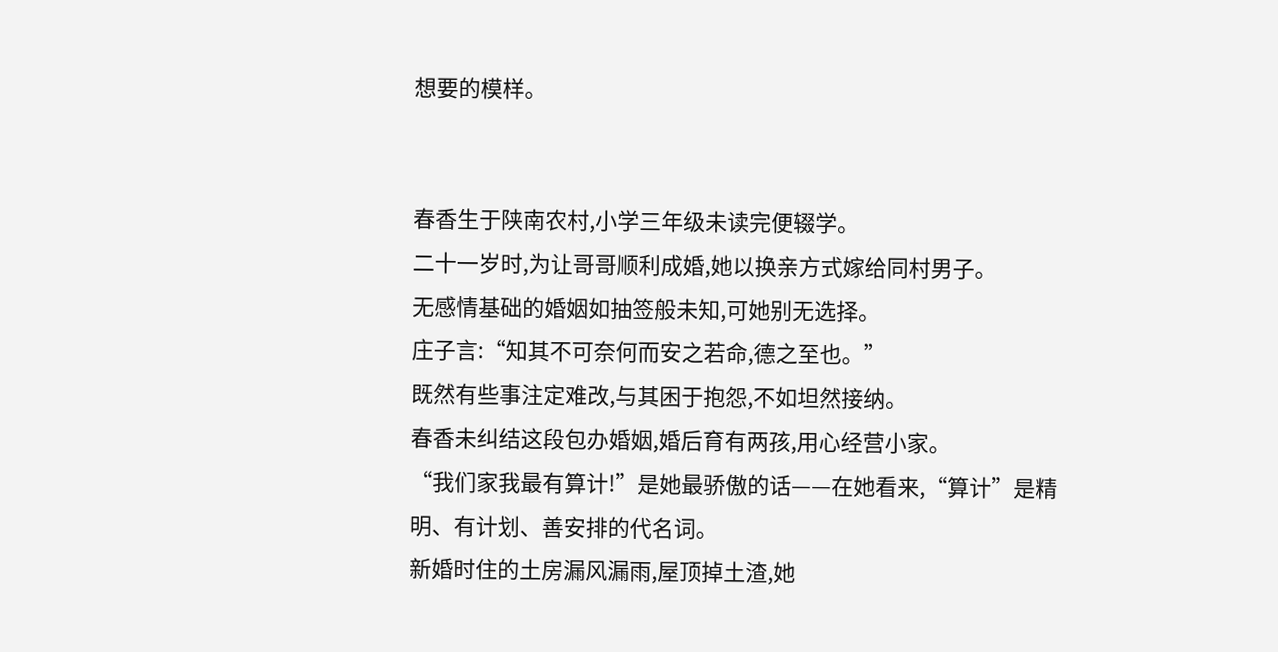想要的模样。


春香生于陕南农村,小学三年级未读完便辍学。
二十一岁时,为让哥哥顺利成婚,她以换亲方式嫁给同村男子。
无感情基础的婚姻如抽签般未知,可她别无选择。
庄子言:“知其不可奈何而安之若命,德之至也。”
既然有些事注定难改,与其困于抱怨,不如坦然接纳。
春香未纠结这段包办婚姻,婚后育有两孩,用心经营小家。
“我们家我最有算计!”是她最骄傲的话——在她看来,“算计”是精明、有计划、善安排的代名词。
新婚时住的土房漏风漏雨,屋顶掉土渣,她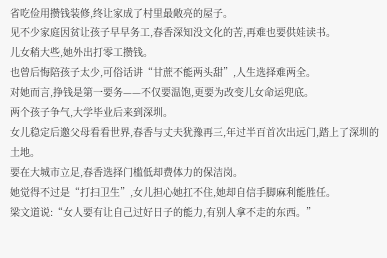省吃俭用攒钱装修,终让家成了村里最敞亮的屋子。
见不少家庭因贫让孩子早早务工,春香深知没文化的苦,再难也要供娃读书。
儿女稍大些,她外出打零工攒钱。
也曾后悔陪孩子太少,可俗话讲“甘蔗不能两头甜”,人生选择难两全。
对她而言,挣钱是第一要务——不仅要温饱,更要为改变儿女命运兜底。
两个孩子争气,大学毕业后来到深圳。
女儿稳定后邀父母看看世界,春香与丈夫犹豫再三,年过半百首次出远门,踏上了深圳的土地。
要在大城市立足,春香选择门槛低却费体力的保洁岗。
她觉得不过是“打扫卫生”,女儿担心她扛不住,她却自信手脚麻利能胜任。
梁文道说:“女人要有让自己过好日子的能力,有别人拿不走的东西。”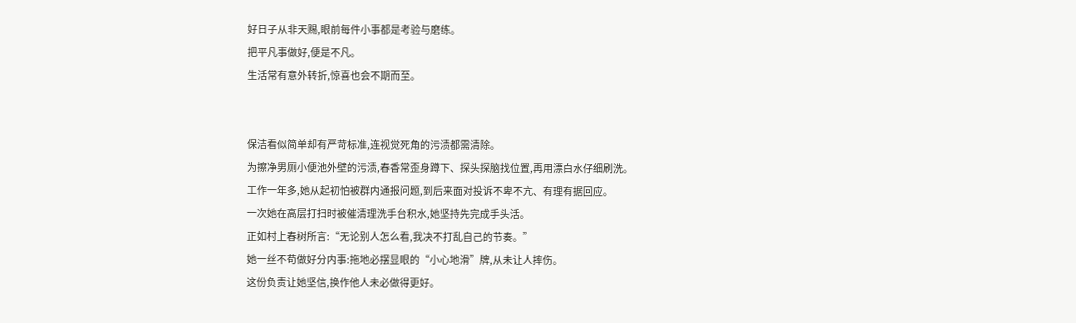好日子从非天赐,眼前每件小事都是考验与磨练。
把平凡事做好,便是不凡。
生活常有意外转折,惊喜也会不期而至。


保洁看似简单却有严苛标准,连视觉死角的污渍都需清除。
为擦净男厕小便池外壁的污渍,春香常歪身蹲下、探头探脑找位置,再用漂白水仔细刷洗。
工作一年多,她从起初怕被群内通报问题,到后来面对投诉不卑不亢、有理有据回应。
一次她在高层打扫时被催清理洗手台积水,她坚持先完成手头活。
正如村上春树所言:“无论别人怎么看,我决不打乱自己的节奏。”
她一丝不苟做好分内事:拖地必摆显眼的“小心地滑”牌,从未让人摔伤。
这份负责让她坚信,换作他人未必做得更好。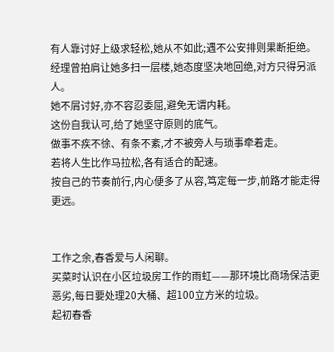有人靠讨好上级求轻松,她从不如此;遇不公安排则果断拒绝。
经理曾拍肩让她多扫一层楼,她态度坚决地回绝,对方只得另派人。
她不屑讨好,亦不容忍委屈,避免无谓内耗。
这份自我认可,给了她坚守原则的底气。
做事不疾不徐、有条不紊,才不被旁人与琐事牵着走。
若将人生比作马拉松,各有适合的配速。
按自己的节奏前行,内心便多了从容,笃定每一步,前路才能走得更远。


工作之余,春香爱与人闲聊。
买菜时认识在小区垃圾房工作的雨虹——那环境比商场保洁更恶劣,每日要处理20大桶、超100立方米的垃圾。
起初春香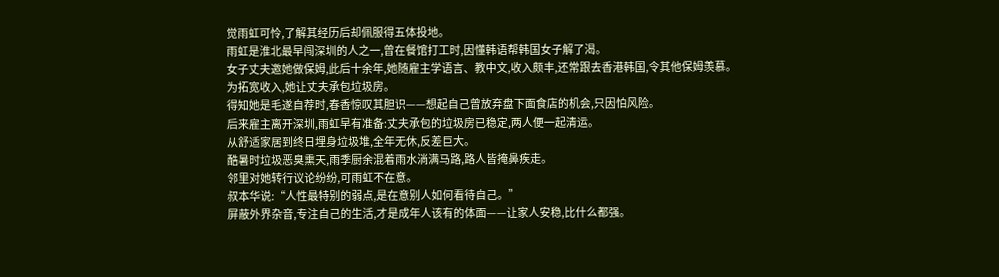觉雨虹可怜,了解其经历后却佩服得五体投地。
雨虹是淮北最早闯深圳的人之一,曾在餐馆打工时,因懂韩语帮韩国女子解了渴。
女子丈夫邀她做保姆,此后十余年,她随雇主学语言、教中文,收入颇丰,还常跟去香港韩国,令其他保姆羡慕。
为拓宽收入,她让丈夫承包垃圾房。
得知她是毛遂自荐时,春香惊叹其胆识——想起自己曾放弃盘下面食店的机会,只因怕风险。
后来雇主离开深圳,雨虹早有准备:丈夫承包的垃圾房已稳定,两人便一起清运。
从舒适家居到终日埋身垃圾堆,全年无休,反差巨大。
酷暑时垃圾恶臭熏天,雨季厨余混着雨水淌满马路,路人皆掩鼻疾走。
邻里对她转行议论纷纷,可雨虹不在意。
叔本华说:“人性最特别的弱点,是在意别人如何看待自己。”
屏蔽外界杂音,专注自己的生活,才是成年人该有的体面——让家人安稳,比什么都强。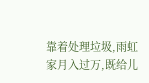靠着处理垃圾,雨虹家月入过万,既给儿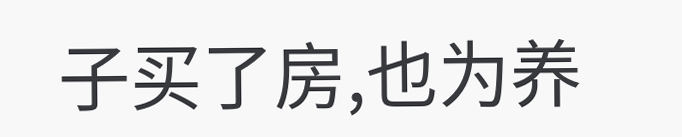子买了房,也为养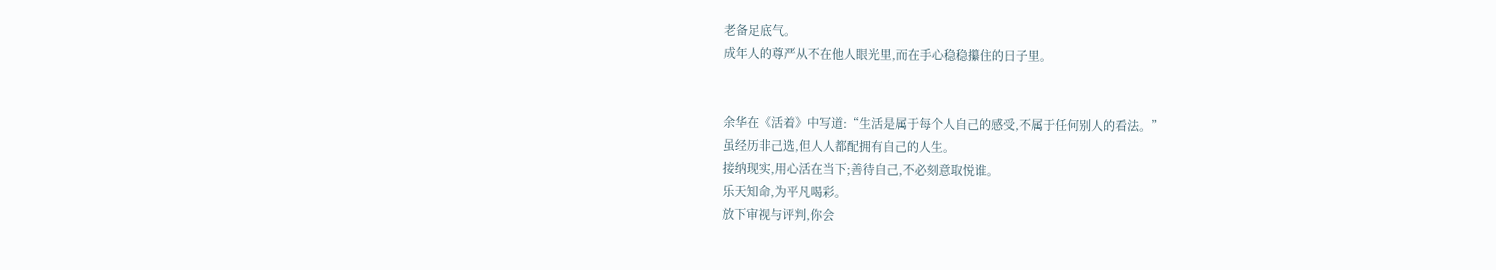老备足底气。
成年人的尊严从不在他人眼光里,而在手心稳稳攥住的日子里。


余华在《活着》中写道:“生活是属于每个人自己的感受,不属于任何别人的看法。”
虽经历非己选,但人人都配拥有自己的人生。
接纳现实,用心活在当下;善待自己,不必刻意取悦谁。
乐天知命,为平凡喝彩。
放下审视与评判,你会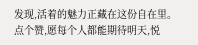发现,活着的魅力正藏在这份自在里。
点个赞,愿每个人都能期待明天,悦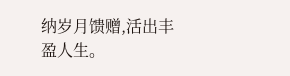纳岁月馈赠,活出丰盈人生。